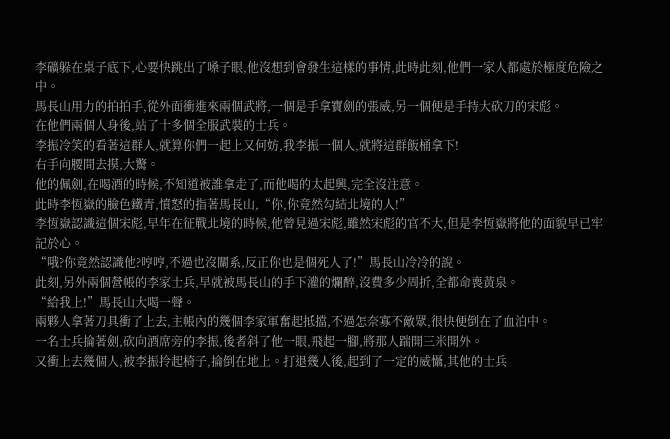李礦躲在桌子底下,心要快跳出了嗓子眼,他沒想到會發生這樣的事情,此時此刻,他們一家人都處於極度危險之中。
馬長山用力的拍拍手,從外面衝進來兩個武將,一個是手拿寶劍的張威,另一個便是手持大砍刀的宋彪。
在他們兩個人身後,站了十多個全服武裝的士兵。
李振冷笑的看著這群人,就算你們一起上又何妨,我李振一個人,就將這群飯桶拿下!
右手向腰間去摸,大驚。
他的佩劍,在喝酒的時候,不知道被誰拿走了,而他喝的太起興,完全沒注意。
此時李恆嶽的臉色鐵青,憤怒的指著馬長山,“你,你竟然勾結北境的人!”
李恆嶽認識這個宋彪,早年在征戰北境的時候,他曾見過宋彪,雖然宋彪的官不大,但是李恆嶽將他的面貌早已牢記於心。
“哦?你竟然認識他?哼哼,不過也沒關系,反正你也是個死人了!”馬長山冷冷的說。
此刻,另外兩個營帳的李家士兵,早就被馬長山的手下灌的爛醉,沒費多少周折,全都命喪黃泉。
“給我上!”馬長山大喝一聲。
兩夥人拿著刀具衝了上去,主帳內的幾個李家軍奮起抵擋,不過怎奈寡不敵眾,很快便倒在了血泊中。
一名士兵掄著劍,砍向酒席旁的李振,後者斜了他一眼,飛起一腳,將那人踹開三米開外。
又衝上去幾個人,被李振拎起椅子,掄倒在地上。打退幾人後,起到了一定的威懾,其他的士兵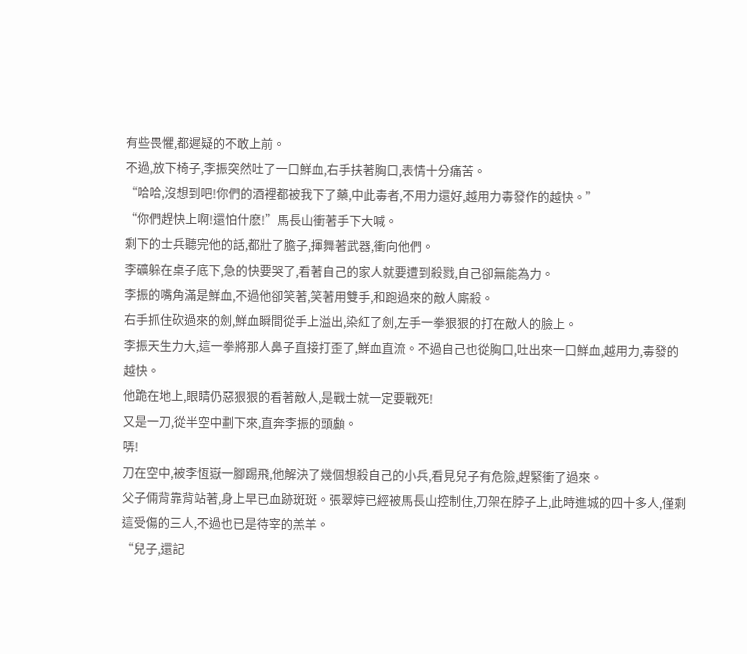有些畏懼,都遲疑的不敢上前。
不過,放下椅子,李振突然吐了一口鮮血,右手扶著胸口,表情十分痛苦。
“哈哈,沒想到吧!你們的酒裡都被我下了藥,中此毒者,不用力還好,越用力毒發作的越快。”
“你們趕快上啊!還怕什麽!”馬長山衝著手下大喊。
剩下的士兵聽完他的話,都壯了膽子,揮舞著武器,衝向他們。
李礦躲在桌子底下,急的快要哭了,看著自己的家人就要遭到殺戮,自己卻無能為力。
李振的嘴角滿是鮮血,不過他卻笑著,笑著用雙手,和跑過來的敵人廝殺。
右手抓住砍過來的劍,鮮血瞬間從手上溢出,染紅了劍,左手一拳狠狠的打在敵人的臉上。
李振天生力大,這一拳將那人鼻子直接打歪了,鮮血直流。不過自己也從胸口,吐出來一口鮮血,越用力,毒發的越快。
他跪在地上,眼睛仍惡狠狠的看著敵人,是戰士就一定要戰死!
又是一刀,從半空中劃下來,直奔李振的頭顱。
哢!
刀在空中,被李恆嶽一腳踢飛,他解決了幾個想殺自己的小兵,看見兒子有危險,趕緊衝了過來。
父子倆背靠背站著,身上早已血跡斑斑。張翠婷已經被馬長山控制住,刀架在脖子上,此時進城的四十多人,僅剩這受傷的三人,不過也已是待宰的羔羊。
“兒子,還記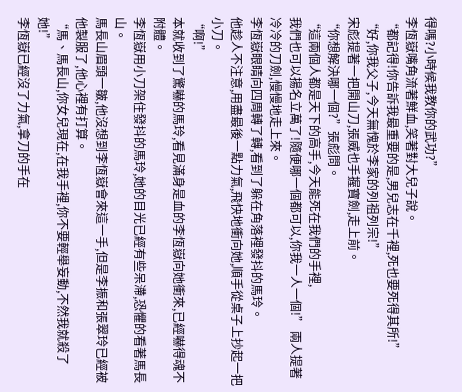得嗎?小時候我教你的武功?”
李恆嶽嘴角流著鮮血,笑著對大兒子說。
“都記得!你告訴我最重要的是,男兒志在千裡,死也要死得其所!”
“好,你我父子,今天無愧於李家的列祖列宗!”
宋彪提著一把開山刀,張威也手握寶劍,走上前。
“你想解決哪一個?”張彪問。
“這兩個人都是天下的高手,今天能死在我們的手裡,
我們也可以揚名立萬了!隨便哪一個都可以,你我一人一個!” 兩人提著冷冷的刀劍,慢慢地走上來。
李恆嶽眼睛向四周轉了轉,看到了躲在角落裡發抖的馬玲。
他趁人不注意,用盡最後一點力氣,飛快地衝向她,順手從桌子上抄起一把小刀。
“啊!”
本就收到了驚嚇的馬玲,看見滿身是血的李恆嶽向她衝來,已經嚇得魂不附體。
李恆嶽用小刀架住發抖的馬玲,她的目光已經有些呆滯,恐懼的看著馬長山。
馬長山眉頭一皺,他沒想到李恆嶽會來這一手,但是李振和張翠玲已經被他製服了,他心裡有打算。
“馬、馬長山,你女兒現在,在我手裡,你不要輕舉妄動,不然我就殺了她!”
李恆嶽已經沒了力氣,拿刀的手在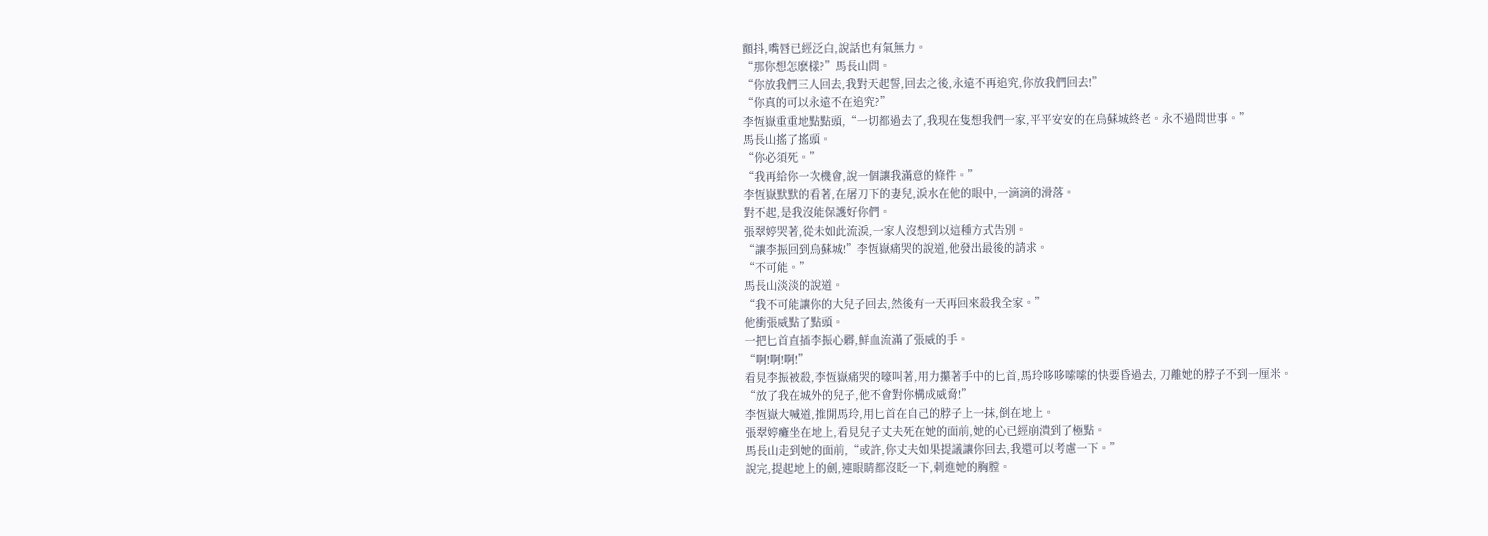顫抖,嘴唇已經泛白,說話也有氣無力。
“那你想怎麽樣?”馬長山問。
“你放我們三人回去,我對天起誓,回去之後,永遠不再追究,你放我們回去!”
“你真的可以永遠不在追究?”
李恆嶽重重地點點頭,“一切都過去了,我現在隻想我們一家,平平安安的在烏蘇城終老。永不過問世事。”
馬長山搖了搖頭。
“你必須死。”
“我再給你一次機會,說一個讓我滿意的條件。”
李恆嶽默默的看著,在屠刀下的妻兒,淚水在他的眼中,一滴滴的滑落。
對不起,是我沒能保護好你們。
張翠婷哭著,從未如此流淚,一家人沒想到以這種方式告別。
“讓李振回到烏蘇城!”李恆嶽痛哭的說道,他發出最後的請求。
“不可能。”
馬長山淡淡的說道。
“我不可能讓你的大兒子回去,然後有一天再回來殺我全家。”
他衝張威點了點頭。
一把匕首直插李振心髒,鮮血流滿了張威的手。
“啊!啊!啊!”
看見李振被殺,李恆嶽痛哭的嚎叫著,用力攥著手中的匕首,馬玲哆哆嗦嗦的快要昏過去, 刀離她的脖子不到一厘米。
“放了我在城外的兒子,他不會對你構成威脅!”
李恆嶽大喊道,推開馬玲,用匕首在自己的脖子上一抹,倒在地上。
張翠婷癱坐在地上,看見兒子丈夫死在她的面前,她的心已經崩潰到了極點。
馬長山走到她的面前,“或許,你丈夫如果提議讓你回去,我還可以考慮一下。”
說完,提起地上的劍,連眼睛都沒眨一下,刺進她的胸膛。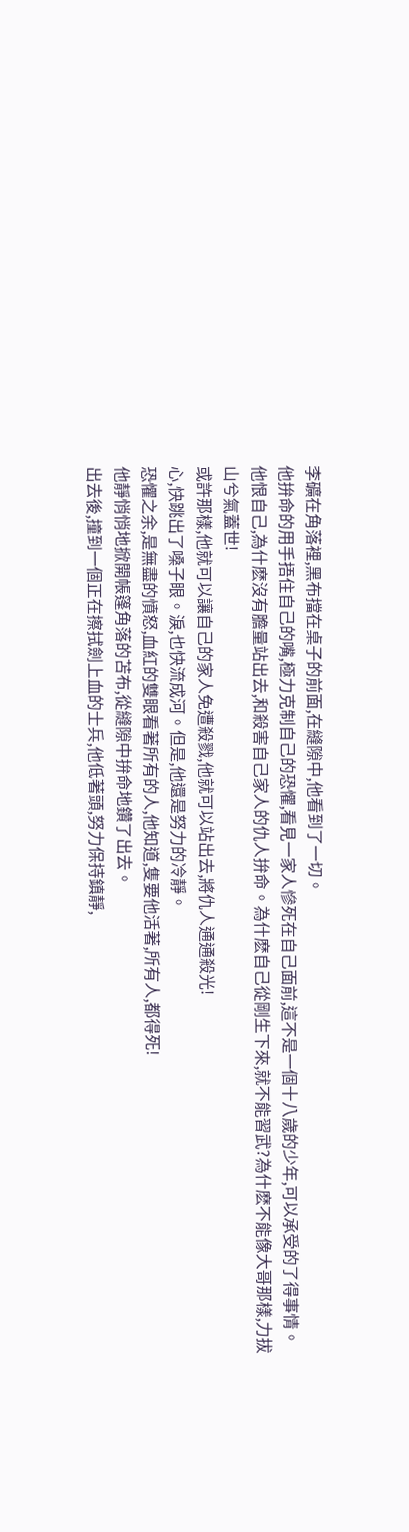李礦在角落裡,黑布擋在桌子的前面,在縫隙中,他看到了一切。
他拚命的用手捂住自己的嘴,極力克制自己的恐懼,看見一家人慘死在自己面前,這不是一個十八歲的少年,可以承受的了得事情。
他恨自己,為什麽沒有膽量站出去,和殺害自己家人的仇人拚命。為什麽自己從剛生下來,就不能習武?為什麽不能像大哥那樣,力拔山兮氣蓋世!
或許那樣,他就可以讓自己的家人免遭殺戮,他就可以站出去,將仇人通通殺光!
心,快跳出了嗓子眼。淚,也快流成河。但是,他還是努力的冷靜。
恐懼之余,是無盡的憤怒,血紅的雙眼看著所有的人,他知道,隻要他活著,所有人,都得死!
他靜悄悄地掀開帳篷角落的苫布,從縫隙中拚命地鑽了出去。
出去後,撞到一個正在擦拭劍上血的士兵,他低著頭,努力保持鎮靜,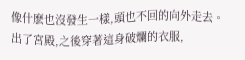像什麽也沒發生一樣,頭也不回的向外走去。
出了宮殿,之後穿著這身破爛的衣服,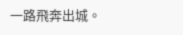一路飛奔出城。